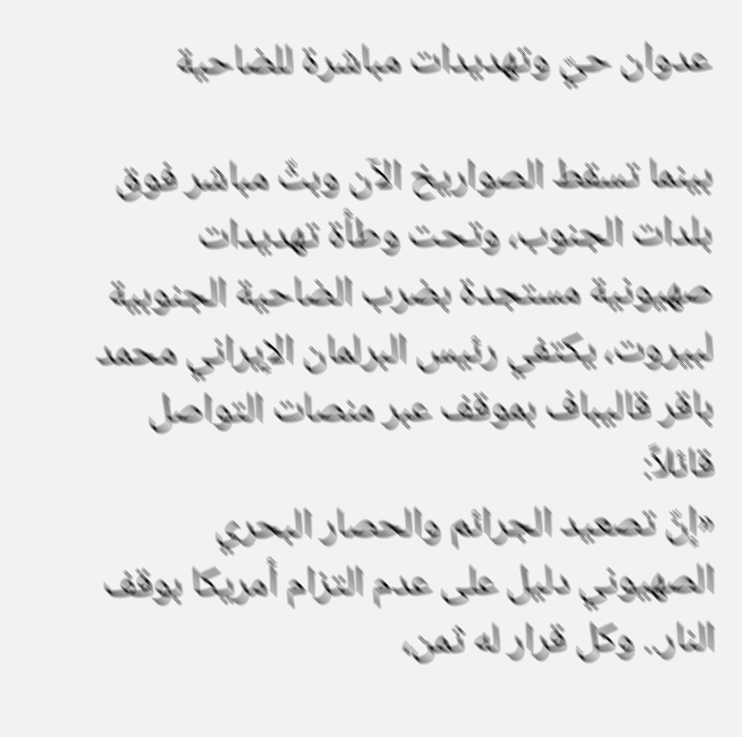عدوان حيّ وتهديدات مباشرة للضاحية

بينما تسقط الصواريخ الآن وبثّ مباشر فوق بلدات الجنوب، وتحت وطأة تهديدات صهيونية مستجدة بضرب الضاحية الجنوبية لبيروت، يكتفي رئيس البرلمان الإيراني محمد باقر قاليباف بموقف عبر منصات التواصل قائلاً:
«إنّ تصعيد الجرائم والحصار البحري الصهيوني دليل على عدم التزام أمريكا بوقف النار.. وكل قرار له ثمن،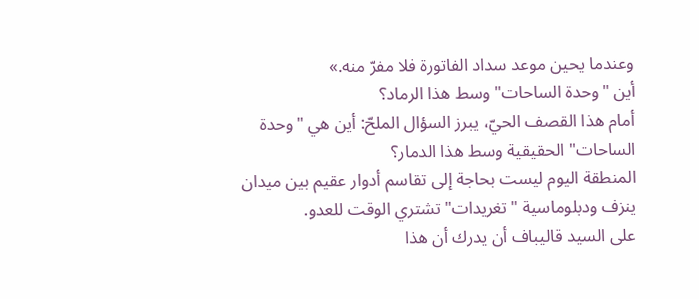وعندما يحين موعد سداد الفاتورة فلا مفرّ منه.»
أين "وحدة الساحات" وسط هذا الرماد؟
أمام هذا القصف الحيّ، يبرز السؤال الملحّ: أين هي "وحدة الساحات" الحقيقية وسط هذا الدمار؟
المنطقة اليوم ليست بحاجة إلى تقاسم أدوار عقيم بين ميدان ينزف ودبلوماسية "تغريدات" تشتري الوقت للعدو.
على السيد قاليباف أن يدرك أن هذا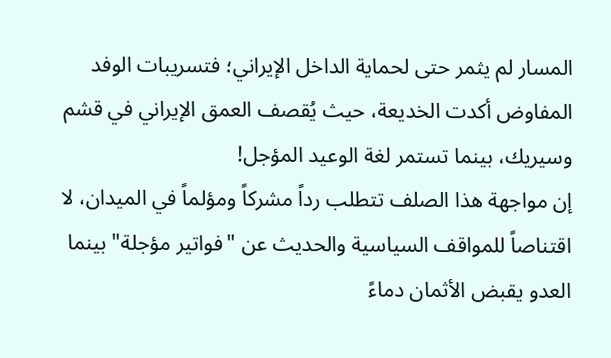المسار لم يثمر حتى لحماية الداخل الإيراني؛ فتسريبات الوفد المفاوض أكدت الخديعة، حيث يُقصف العمق الإيراني في قشم وسيريك، بينما تستمر لغة الوعيد المؤجل!
إن مواجهة هذا الصلف تتطلب رداً مشركاً ومؤلماً في الميدان، لا اقتناصاً للمواقف السياسية والحديث عن "فواتير مؤجلة" بينما العدو يقبض الأثمان دماءً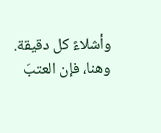وأشلاءً كل دقيقة.
وهنا، فإن العتبَ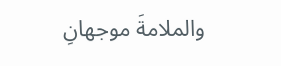والملامةَ موجهانِ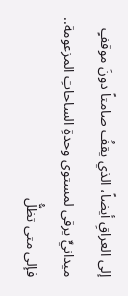إلى العراقِ أيضاً، الذي يقفُ صامتاً دونَ موقفٍ ميدانيٍّ يرقى لمستوى وحدةِ الساحاتِ المزعومة.. فإلى متى تظلُّ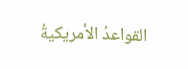القواعدُ الأمريكيةُ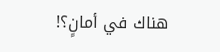هناك في أمانٍ؟!